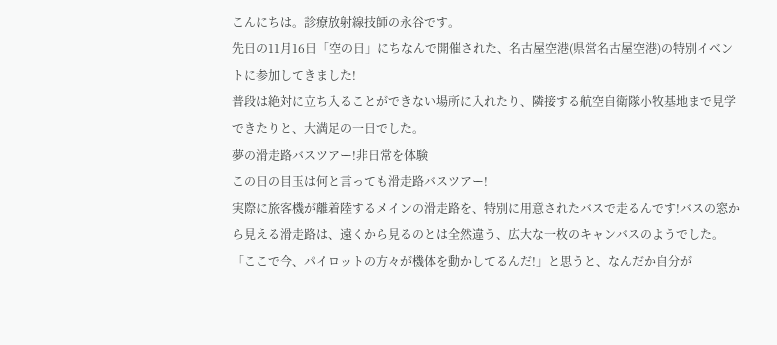こんにちは。診療放射線技師の永谷です。
先日の11月16日「空の日」にちなんで開催された、名古屋空港(県営名古屋空港)の特別イベントに参加してきました!
普段は絶対に立ち入ることができない場所に入れたり、隣接する航空自衛隊小牧基地まで見学できたりと、大満足の一日でした。
夢の滑走路バスツアー!非日常を体験
この日の目玉は何と言っても滑走路バスツアー!
実際に旅客機が離着陸するメインの滑走路を、特別に用意されたバスで走るんです!バスの窓から見える滑走路は、遠くから見るのとは全然違う、広大な一枚のキャンバスのようでした。
「ここで今、パイロットの方々が機体を動かしてるんだ!」と思うと、なんだか自分が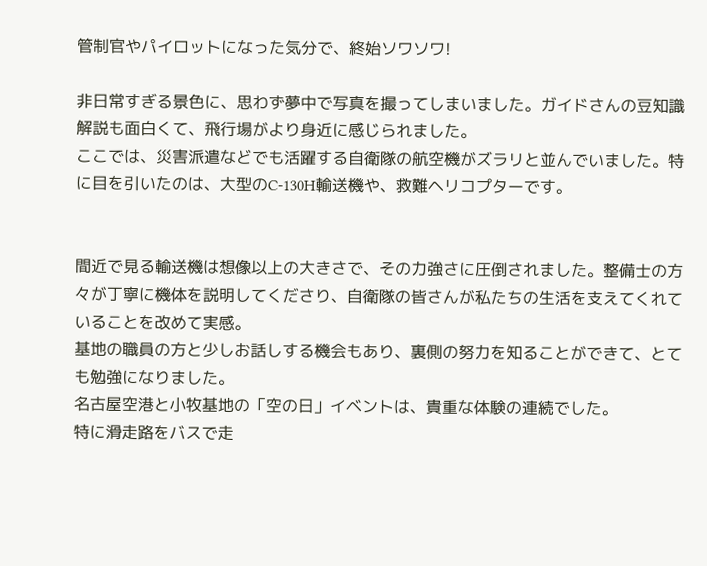管制官やパイロットになった気分で、終始ソワソワ!

非日常すぎる景色に、思わず夢中で写真を撮ってしまいました。ガイドさんの豆知識解説も面白くて、飛行場がより身近に感じられました。
ここでは、災害派遣などでも活躍する自衛隊の航空機がズラリと並んでいました。特に目を引いたのは、大型のC-130H輸送機や、救難ヘリコプターです。


間近で見る輸送機は想像以上の大きさで、その力強さに圧倒されました。整備士の方々が丁寧に機体を説明してくださり、自衛隊の皆さんが私たちの生活を支えてくれていることを改めて実感。
基地の職員の方と少しお話しする機会もあり、裏側の努力を知ることができて、とても勉強になりました。
名古屋空港と小牧基地の「空の日」イベントは、貴重な体験の連続でした。
特に滑走路をバスで走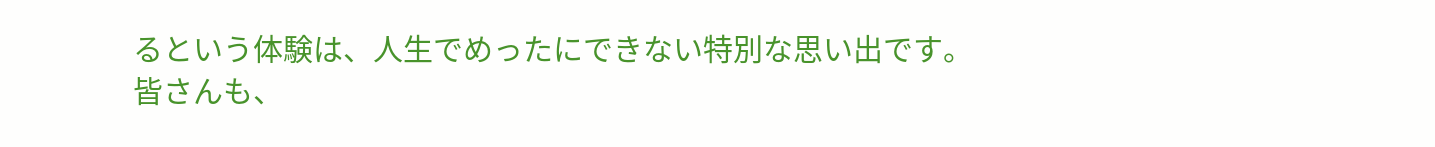るという体験は、人生でめったにできない特別な思い出です。
皆さんも、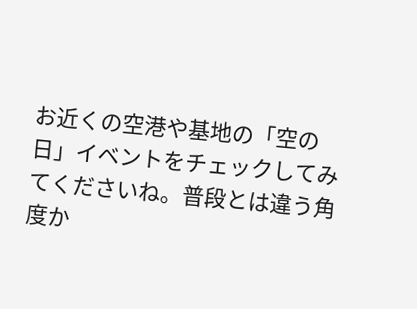お近くの空港や基地の「空の日」イベントをチェックしてみてくださいね。普段とは違う角度か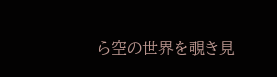ら空の世界を覗き見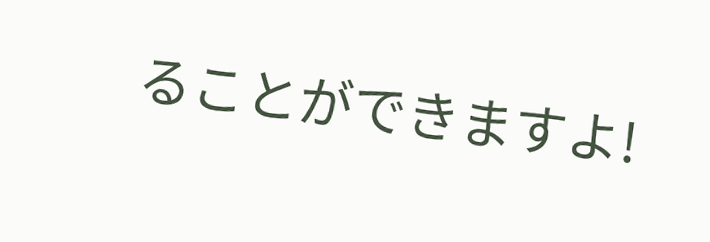ることができますよ!